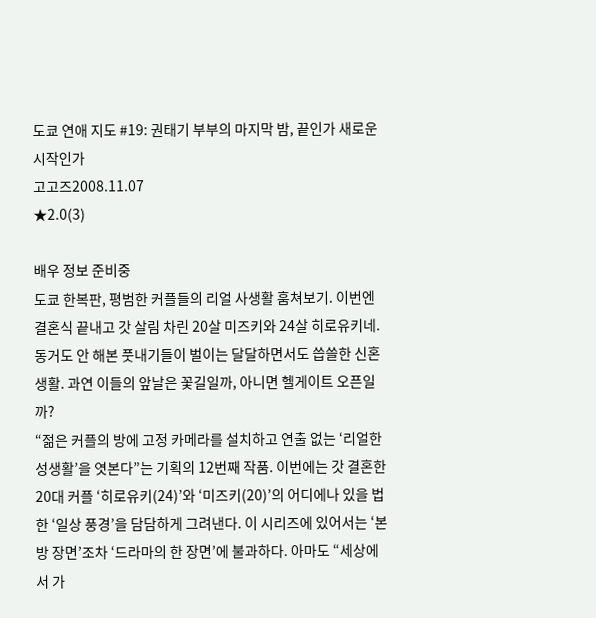도쿄 연애 지도 #19: 권태기 부부의 마지막 밤, 끝인가 새로운 시작인가
고고즈2008.11.07
★2.0(3)

배우 정보 준비중
도쿄 한복판, 평범한 커플들의 리얼 사생활 훔쳐보기. 이번엔 결혼식 끝내고 갓 살림 차린 20살 미즈키와 24살 히로유키네. 동거도 안 해본 풋내기들이 벌이는 달달하면서도 씁쓸한 신혼 생활. 과연 이들의 앞날은 꽃길일까, 아니면 헬게이트 오픈일까?
“젊은 커플의 방에 고정 카메라를 설치하고 연출 없는 ‘리얼한 성생활’을 엿본다”는 기획의 12번째 작품. 이번에는 갓 결혼한 20대 커플 ‘히로유키(24)’와 ‘미즈키(20)’의 어디에나 있을 법한 ‘일상 풍경’을 담담하게 그려낸다. 이 시리즈에 있어서는 ‘본방 장면’조차 ‘드라마의 한 장면’에 불과하다. 아마도 “세상에서 가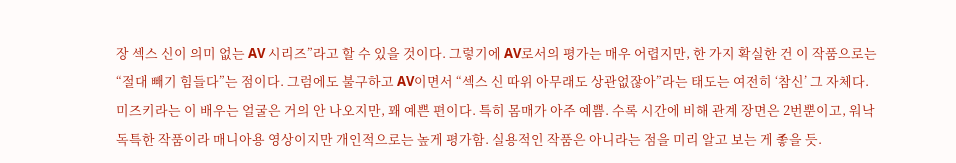장 섹스 신이 의미 없는 AV 시리즈”라고 할 수 있을 것이다. 그렇기에 AV로서의 평가는 매우 어렵지만, 한 가지 확실한 건 이 작품으로는 “절대 빼기 힘들다”는 점이다. 그럼에도 불구하고 AV이면서 “섹스 신 따위 아무래도 상관없잖아”라는 태도는 여전히 ‘참신’ 그 자체다.
미즈키라는 이 배우는 얼굴은 거의 안 나오지만, 꽤 예쁜 편이다. 특히 몸매가 아주 예쁨. 수록 시간에 비해 관계 장면은 2번뿐이고, 워낙 독특한 작품이라 매니아용 영상이지만 개인적으로는 높게 평가함. 실용적인 작품은 아니라는 점을 미리 알고 보는 게 좋을 듯.